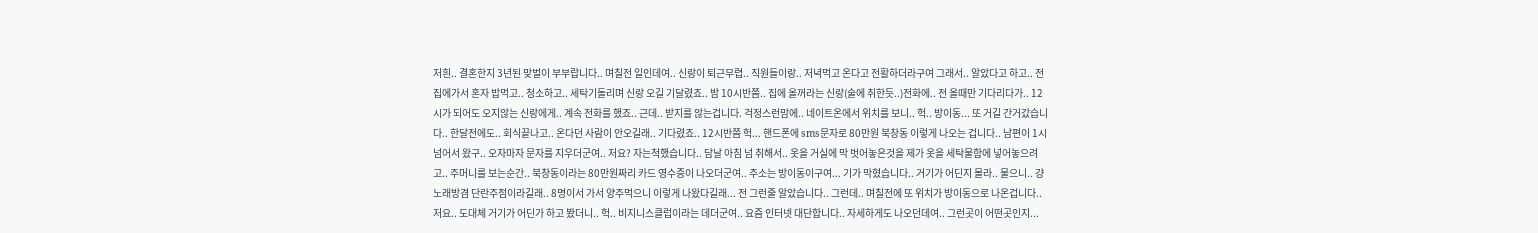저흰.. 결혼한지 3년된 맞벌이 부부랍니다.. 며칠전 일인데여.. 신랑이 퇴근무렵.. 직원들이랑.. 저녁먹고 온다고 전활하더라구여 그래서.. 알았다고 하고.. 전 집에가서 혼자 밥먹고.. 청소하고.. 세탁기돌리며 신랑 오길 기달렸죠.. 밤 10시반쯤.. 집에 올꺼라는 신랑(술에 취한듯..)전화에.. 전 올때만 기다리다가.. 12시가 되어도 오지않는 신랑에게.. 계속 전화를 했죠.. 근데.. 받지를 않는겁니다. 걱정스런맘에.. 네이트온에서 위치를 보니.. 헉.. 방이동... 또 거길 간거갔습니다.. 한달전에도.. 회식끝나고.. 온다던 사람이 안오길래.. 기다렸죠.. 12시반쯤 헉... 핸드폰에 sms문자로 80만원 북창동 이렇게 나오는 겁니다.. 남편이 1시넘어서 왔구.. 오자마자 문자를 지우더군여.. 저요? 자는척했습니다.. 담날 아침 넘 취해서.. 옷을 거실에 막 벗어놓은것을 제가 옷을 세탁물함에 넣어놓으려고.. 주머니를 보는순간.. 북창동이라는 80만원짜리 카드 영수증이 나오더군여.. 주소는 방이동이구여... 기가 막혔습니다.. 거기가 어딘지 몰라.. 물으니.. 걍 노래방겸 단란주점이라길래.. 8명이서 가서 양주먹으니 이렇게 나왔다길래... 전 그런줄 알았습니다.. 그런데.. 며칠전에 또 위치가 방이동으로 나온겁니다.. 저요.. 도대체 거기가 어딘가 하고 봤더니.. 헉.. 비지니스클럽이라는 데더군여.. 요즘 인터넷 대단합니다.. 자세하게도 나오던데여.. 그런곳이 어떤곳인지...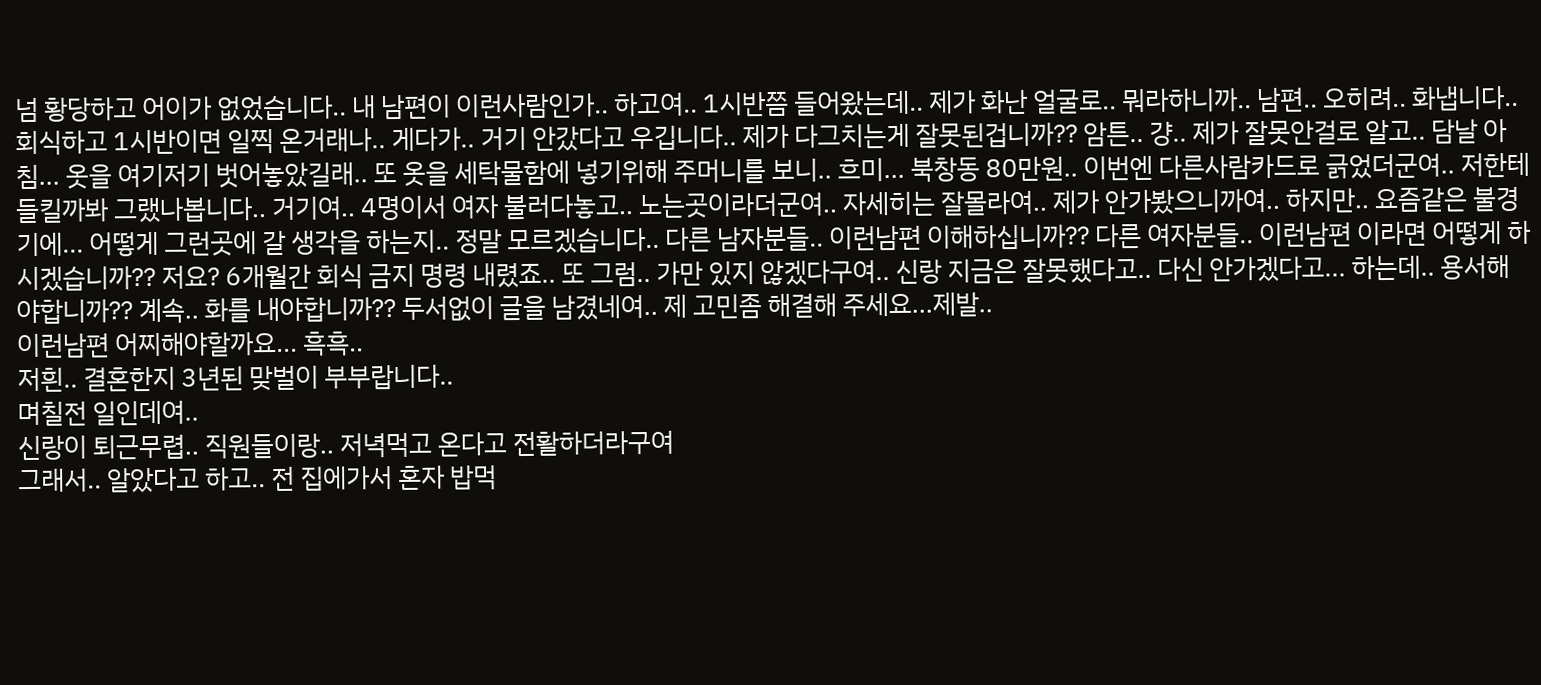넘 황당하고 어이가 없었습니다.. 내 남편이 이런사람인가.. 하고여.. 1시반쯤 들어왔는데.. 제가 화난 얼굴로.. 뭐라하니까.. 남편.. 오히려.. 화냅니다.. 회식하고 1시반이면 일찍 온거래나.. 게다가.. 거기 안갔다고 우깁니다.. 제가 다그치는게 잘못된겁니까?? 암튼.. 걍.. 제가 잘못안걸로 알고.. 담날 아침... 옷을 여기저기 벗어놓았길래.. 또 옷을 세탁물함에 넣기위해 주머니를 보니.. 흐미... 북창동 80만원.. 이번엔 다른사람카드로 긁었더군여.. 저한테 들킬까봐 그랬나봅니다.. 거기여.. 4명이서 여자 불러다놓고.. 노는곳이라더군여.. 자세히는 잘몰라여.. 제가 안가봤으니까여.. 하지만.. 요즘같은 불경기에... 어떻게 그런곳에 갈 생각을 하는지.. 정말 모르겠습니다.. 다른 남자분들.. 이런남편 이해하십니까?? 다른 여자분들.. 이런남편 이라면 어떻게 하시겠습니까?? 저요? 6개월간 회식 금지 명령 내렸죠.. 또 그럼.. 가만 있지 않겠다구여.. 신랑 지금은 잘못했다고.. 다신 안가겠다고... 하는데.. 용서해야합니까?? 계속.. 화를 내야합니까?? 두서없이 글을 남겼네여.. 제 고민좀 해결해 주세요...제발..
이런남편 어찌해야할까요... 흑흑..
저흰.. 결혼한지 3년된 맞벌이 부부랍니다..
며칠전 일인데여..
신랑이 퇴근무렵.. 직원들이랑.. 저녁먹고 온다고 전활하더라구여
그래서.. 알았다고 하고.. 전 집에가서 혼자 밥먹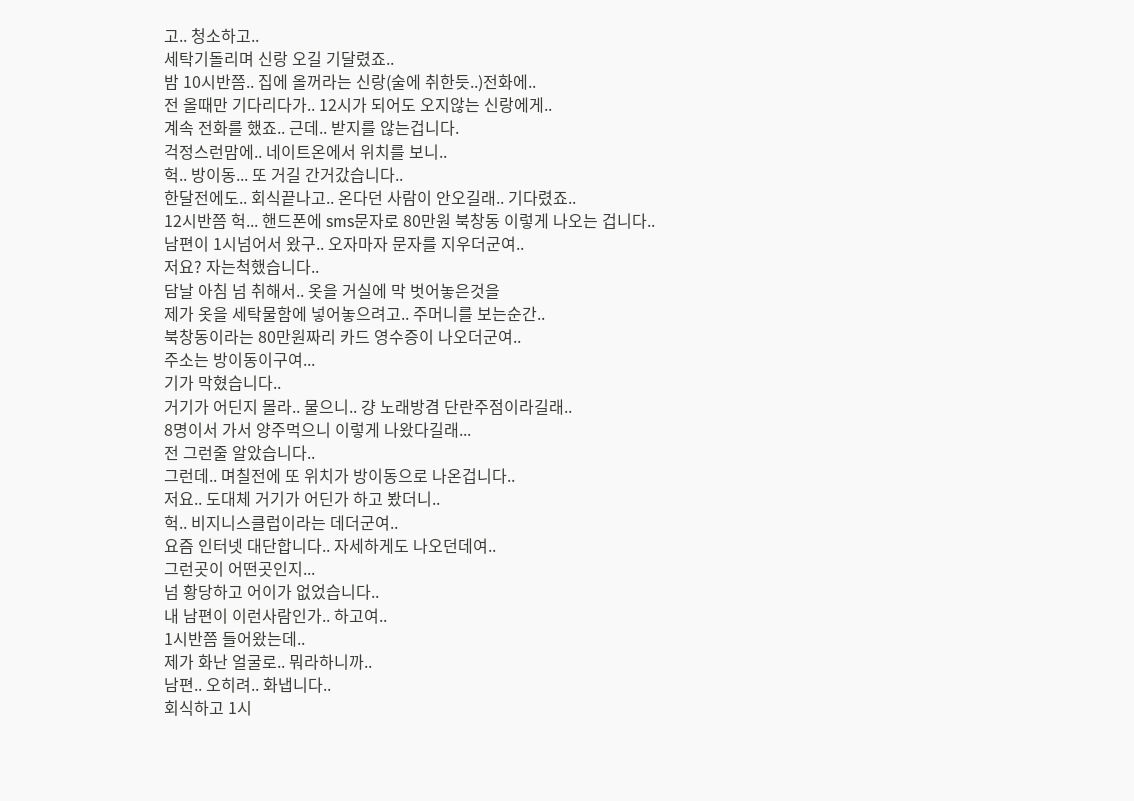고.. 청소하고..
세탁기돌리며 신랑 오길 기달렸죠..
밤 10시반쯤.. 집에 올꺼라는 신랑(술에 취한듯..)전화에..
전 올때만 기다리다가.. 12시가 되어도 오지않는 신랑에게..
계속 전화를 했죠.. 근데.. 받지를 않는겁니다.
걱정스런맘에.. 네이트온에서 위치를 보니..
헉.. 방이동... 또 거길 간거갔습니다..
한달전에도.. 회식끝나고.. 온다던 사람이 안오길래.. 기다렸죠..
12시반쯤 헉... 핸드폰에 sms문자로 80만원 북창동 이렇게 나오는 겁니다..
남편이 1시넘어서 왔구.. 오자마자 문자를 지우더군여..
저요? 자는척했습니다..
담날 아침 넘 취해서.. 옷을 거실에 막 벗어놓은것을
제가 옷을 세탁물함에 넣어놓으려고.. 주머니를 보는순간..
북창동이라는 80만원짜리 카드 영수증이 나오더군여..
주소는 방이동이구여...
기가 막혔습니다..
거기가 어딘지 몰라.. 물으니.. 걍 노래방겸 단란주점이라길래..
8명이서 가서 양주먹으니 이렇게 나왔다길래...
전 그런줄 알았습니다..
그런데.. 며칠전에 또 위치가 방이동으로 나온겁니다..
저요.. 도대체 거기가 어딘가 하고 봤더니..
헉.. 비지니스클럽이라는 데더군여..
요즘 인터넷 대단합니다.. 자세하게도 나오던데여..
그런곳이 어떤곳인지...
넘 황당하고 어이가 없었습니다..
내 남편이 이런사람인가.. 하고여..
1시반쯤 들어왔는데..
제가 화난 얼굴로.. 뭐라하니까..
남편.. 오히려.. 화냅니다..
회식하고 1시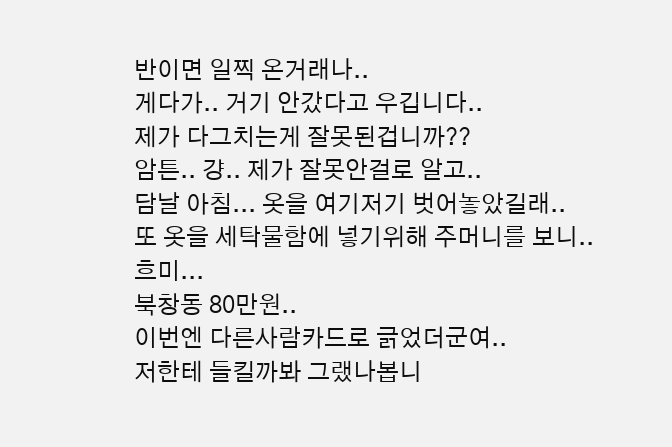반이면 일찍 온거래나..
게다가.. 거기 안갔다고 우깁니다..
제가 다그치는게 잘못된겁니까??
암튼.. 걍.. 제가 잘못안걸로 알고..
담날 아침... 옷을 여기저기 벗어놓았길래..
또 옷을 세탁물함에 넣기위해 주머니를 보니..
흐미...
북창동 80만원..
이번엔 다른사람카드로 긁었더군여..
저한테 들킬까봐 그랬나봅니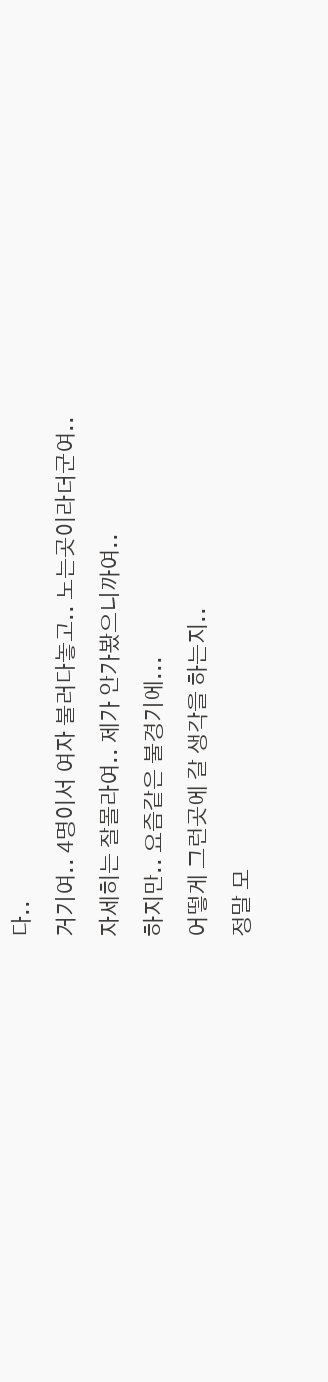다..
거기여.. 4명이서 여자 불러다놓고.. 노는곳이라더군여..
자세히는 잘몰라여.. 제가 안가봤으니까여..
하지만.. 요즘같은 불경기에...
어떻게 그런곳에 갈 생각을 하는지..
정말 모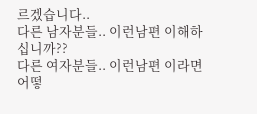르겠습니다..
다른 남자분들.. 이런남편 이해하십니까??
다른 여자분들.. 이런남편 이라면 어떻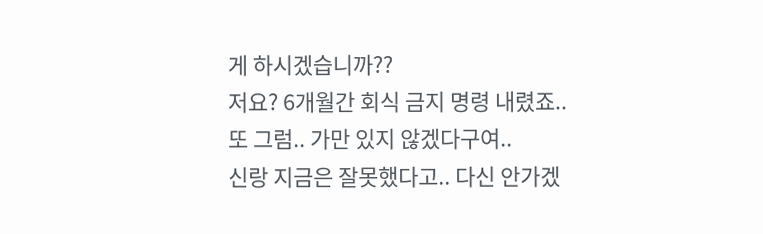게 하시겠습니까??
저요? 6개월간 회식 금지 명령 내렸죠..
또 그럼.. 가만 있지 않겠다구여..
신랑 지금은 잘못했다고.. 다신 안가겠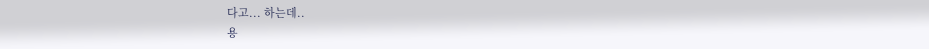다고... 하는데..
용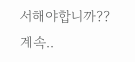서해야합니까?? 계속..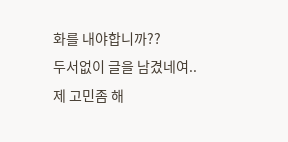화를 내야합니까??
두서없이 글을 남겼네여..
제 고민좀 해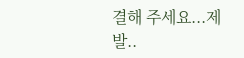결해 주세요...제발..